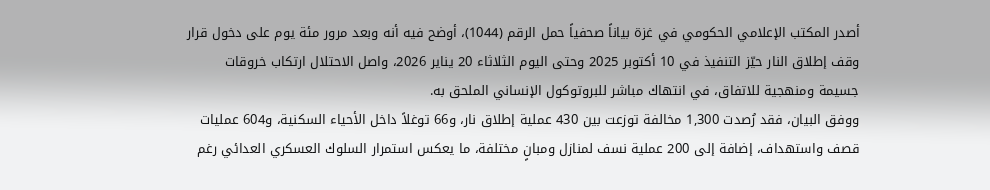أصدر المكتب الإعلامي الحكومي في غزة بياناً صحفياً حمل الرقم (1044)، أوضح فيه أنه وبعد مرور مئة يوم على دخول قرار وقف إطلاق النار حيّز التنفيذ في 10 أكتوبر 2025 وحتى اليوم الثلاثاء 20 يناير 2026، واصل الاحتلال ارتكاب خروقات جسيمة ومنهجية للاتفاق، في انتهاك مباشر للبروتوكول الإنساني الملحق به.
ووفق البيان، فقد رُصدت 1,300 مخالفة توزعت بين 430 عملية إطلاق نار، و66 توغلاً داخل الأحياء السكنية، و604 عمليات قصف واستهداف، إضافة إلى 200 عملية نسف لمنازل ومبانٍ مختلفة، ما يعكس استمرار السلوك العسكري العدائي رغم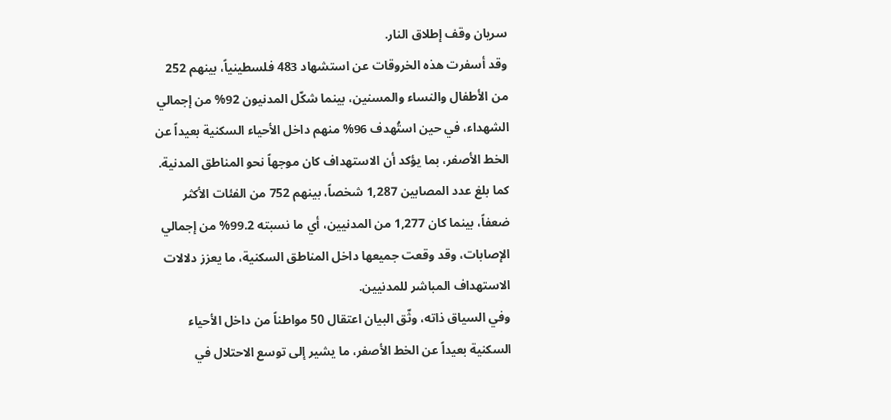سريان وقف إطلاق النار.
وقد أسفرت هذه الخروقات عن استشهاد 483 فلسطينياً، بينهم 252 من الأطفال والنساء والمسنين، بينما شكّل المدنيون 92% من إجمالي الشهداء، في حين استُهدف 96% منهم داخل الأحياء السكنية بعيداً عن الخط الأصفر، بما يؤكد أن الاستهداف كان موجهاً نحو المناطق المدنية.
كما بلغ عدد المصابين 1,287 شخصاً، بينهم 752 من الفئات الأكثر ضعفاً، بينما كان 1,277 من المدنيين، أي ما نسبته 99.2% من إجمالي الإصابات، وقد وقعت جميعها داخل المناطق السكنية، ما يعزز دلالات الاستهداف المباشر للمدنيين.
وفي السياق ذاته، وثّق البيان اعتقال 50 مواطناً من داخل الأحياء السكنية بعيداً عن الخط الأصفر، ما يشير إلى توسع الاحتلال في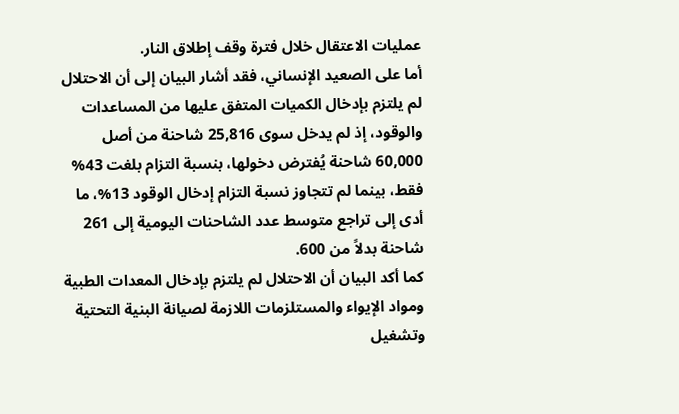عمليات الاعتقال خلال فترة وقف إطلاق النار.
أما على الصعيد الإنساني، فقد أشار البيان إلى أن الاحتلال لم يلتزم بإدخال الكميات المتفق عليها من المساعدات والوقود، إذ لم يدخل سوى 25,816 شاحنة من أصل 60,000 شاحنة يُفترض دخولها، بنسبة التزام بلغت 43% فقط، بينما لم تتجاوز نسبة التزام إدخال الوقود 13%، ما أدى إلى تراجع متوسط عدد الشاحنات اليومية إلى 261 شاحنة بدلاً من 600.
كما أكد البيان أن الاحتلال لم يلتزم بإدخال المعدات الطبية ومواد الإيواء والمستلزمات اللازمة لصيانة البنية التحتية وتشغيل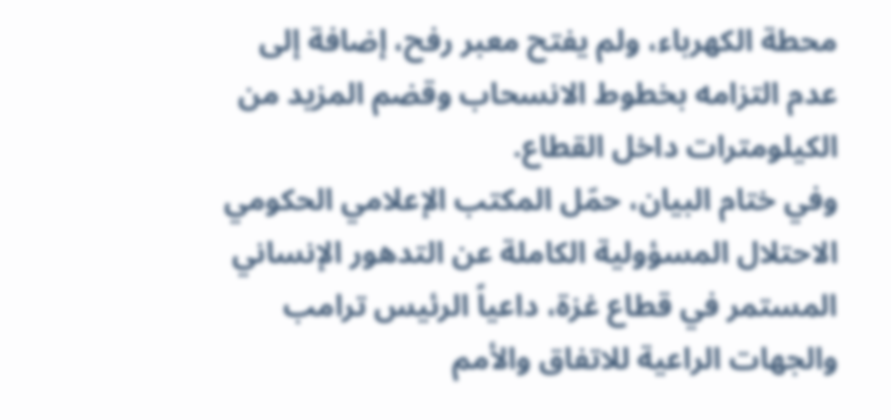محطة الكهرباء، ولم يفتح معبر رفح، إضافة إلى عدم التزامه بخطوط الانسحاب وقضم المزيد من الكيلومترات داخل القطاع.
وفي ختام البيان، حمّل المكتب الإعلامي الحكومي الاحتلال المسؤولية الكاملة عن التدهور الإنساني المستمر في قطاع غزة، داعياً الرئيس ترامب والجهات الراعية للاتفاق والأمم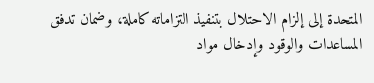المتحدة إلى إلزام الاحتلال بتنفيذ التزاماته كاملة، وضمان تدفق المساعدات والوقود وإدخال مواد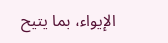الإيواء، بما يتيح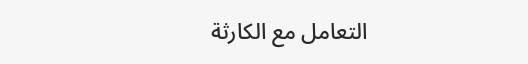التعامل مع الكارثة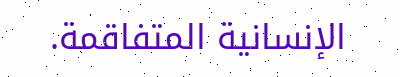الإنسانية المتفاقمة.